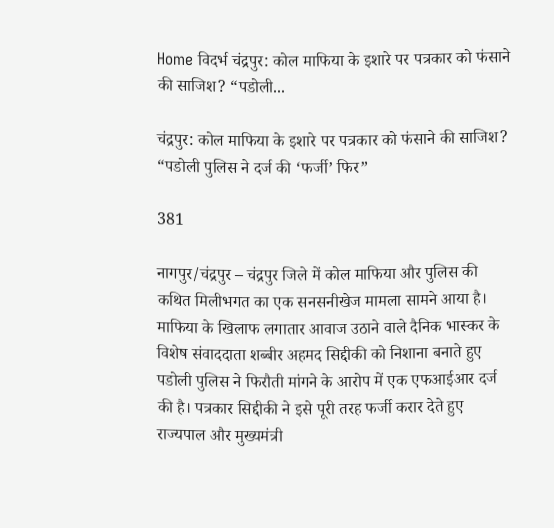Home विदर्भ चंद्रपुर: कोल माफिया के इशारे पर पत्रकार को फंसाने की साजिश? “पडोली...

चंद्रपुर: कोल माफिया के इशारे पर पत्रकार को फंसाने की साजिश? “पडोली पुलिस ने दर्ज की ‘फर्जी’ फिर”

381

नागपुर/चंद्रपुर – चंद्रपुर जिले में कोल माफिया और पुलिस की कथित मिलीभगत का एक सनसनीखेज मामला सामने आया है। माफिया के खिलाफ लगातार आवाज उठाने वाले दैनिक भास्कर के विशेष संवाददाता शब्बीर अहमद सिद्दीकी को निशाना बनाते हुए पडोली पुलिस ने फिरौती मांगने के आरोप में एक एफआईआर दर्ज की है। पत्रकार सिद्दीकी ने इसे पूरी तरह फर्जी करार देते हुए राज्यपाल और मुख्यमंत्री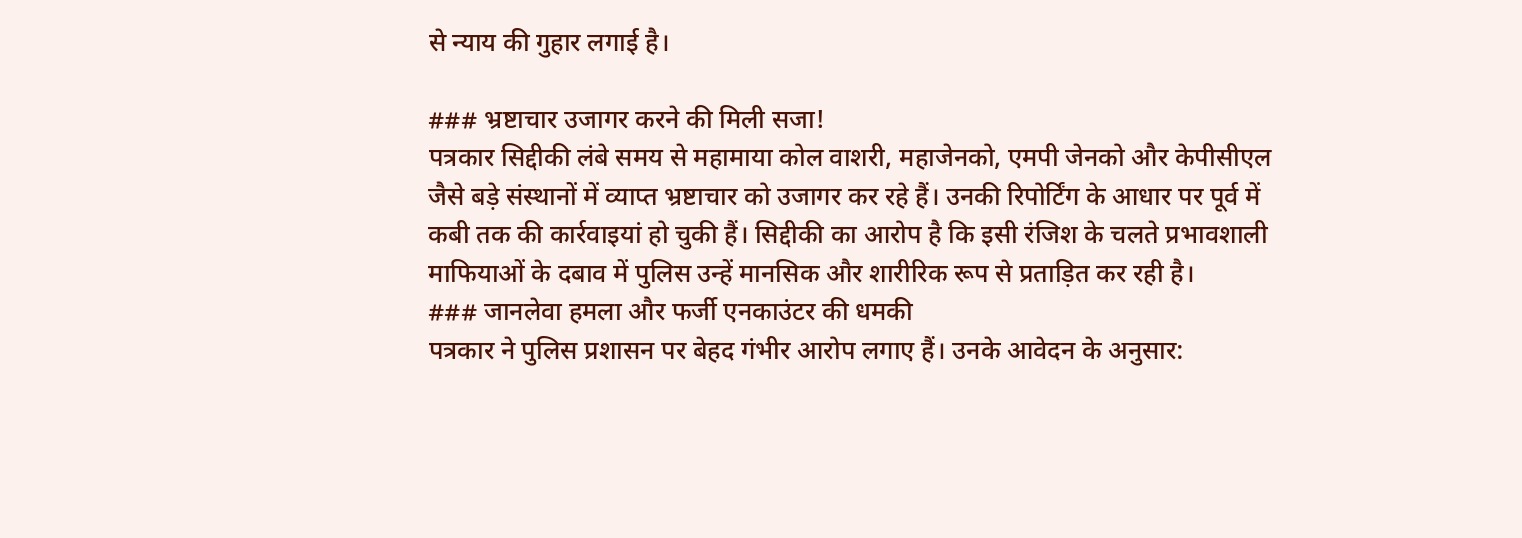से न्याय की गुहार लगाई है।

### भ्रष्टाचार उजागर करने की मिली सजा!
पत्रकार सिद्दीकी लंबे समय से महामाया कोल वाशरी, महाजेनको, एमपी जेनको और केपीसीएल जैसे बड़े संस्थानों में व्याप्त भ्रष्टाचार को उजागर कर रहे हैं। उनकी रिपोर्टिंग के आधार पर पूर्व में  कबी तक की कार्रवाइयां हो चुकी हैं। सिद्दीकी का आरोप है कि इसी रंजिश के चलते प्रभावशाली माफियाओं के दबाव में पुलिस उन्हें मानसिक और शारीरिक रूप से प्रताड़ित कर रही है।
### जानलेवा हमला और फर्जी एनकाउंटर की धमकी
पत्रकार ने पुलिस प्रशासन पर बेहद गंभीर आरोप लगाए हैं। उनके आवेदन के अनुसार: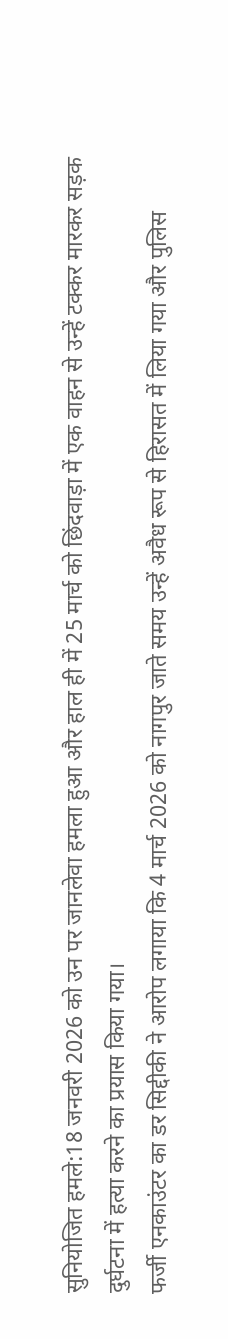सुनियोजित हमले:18 जनवरी 2026 को उन पर जानलेवा हमला हुआ और हाल ही में 25 मार्च को छिंदवाड़ा में एक वाहन से उन्हें टक्कर मारकर सड़क दुर्घटना में हत्या करने का प्रयास किया गया।
फर्जी एनकाउंटर का डर सिद्दीकी ने आरोप लगाया कि 4 मार्च 2026 को नागपुर जाते समय उन्हें अवैध रूप से हिरासत में लिया गया और पुलिस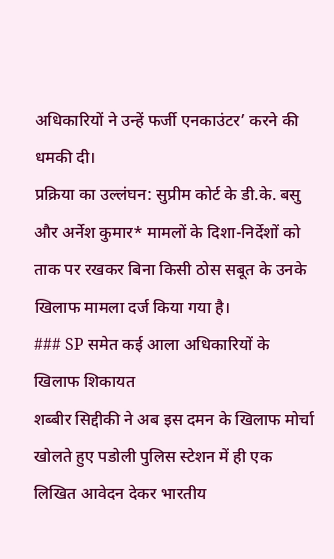अधिकारियों ने उन्हें फर्जी एनकाउंटर’ करने की धमकी दी।
प्रक्रिया का उल्लंघन: सुप्रीम कोर्ट के डी.के. बसु और अर्नेश कुमार* मामलों के दिशा-निर्देशों को ताक पर रखकर बिना किसी ठोस सबूत के उनके खिलाफ मामला दर्ज किया गया है।
### SP समेत कई आला अधिकारियों के खिलाफ शिकायत
शब्बीर सिद्दीकी ने अब इस दमन के खिलाफ मोर्चा खोलते हुए पडोली पुलिस स्टेशन में ही एक लिखित आवेदन देकर भारतीय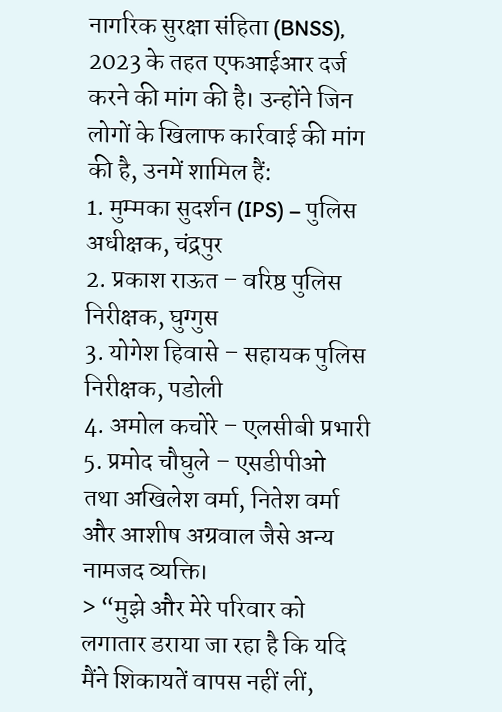नागरिक सुरक्षा संहिता (BNSS), 2023 के तहत एफआईआर दर्ज करने की मांग की है। उन्होंने जिन लोगों के खिलाफ कार्रवाई की मांग की है, उनमें शामिल हैं:
1. मुम्मका सुदर्शन (IPS) – पुलिस अधीक्षक, चंद्रपुर
2. प्रकाश राऊत – वरिष्ठ पुलिस निरीक्षक, घुग्गुस
3. योगेश हिवासे – सहायक पुलिस निरीक्षक, पडोली
4. अमोल कचोरे – एलसीबी प्रभारी
5. प्रमोद चौघुले – एसडीपीओ
तथा अखिलेश वर्मा, नितेश वर्मा और आशीष अग्रवाल जैसे अन्य नामजद व्यक्ति।
> “मुझे और मेरे परिवार को लगातार डराया जा रहा है कि यदि मैंने शिकायतें वापस नहीं लीं,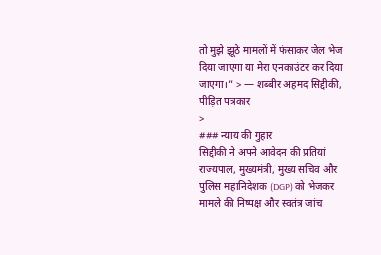तो मुझे झूठे मामलों में फंसाकर जेल भेज दिया जाएगा या मेरा एनकाउंटर कर दिया जाएगा।” > — शब्बीर अहमद सिद्दीकी, पीड़ित पत्रकार
>
### न्याय की गुहार
सिद्दीकी ने अपने आवेदन की प्रतियां राज्यपाल, मुख्यमंत्री, मुख्य सचिव और पुलिस महानिदेशक (DGP) को भेजकर मामले की निष्पक्ष और स्वतंत्र जांच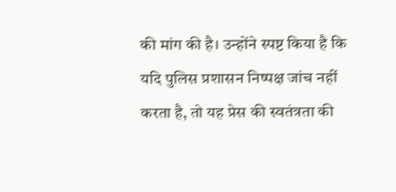की मांग की है। उन्होंने स्पष्ट किया है कि यदि पुलिस प्रशासन निष्पक्ष जांच नहीं करता है, तो यह प्रेस की स्वतंत्रता की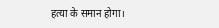हत्या के समान होगा।